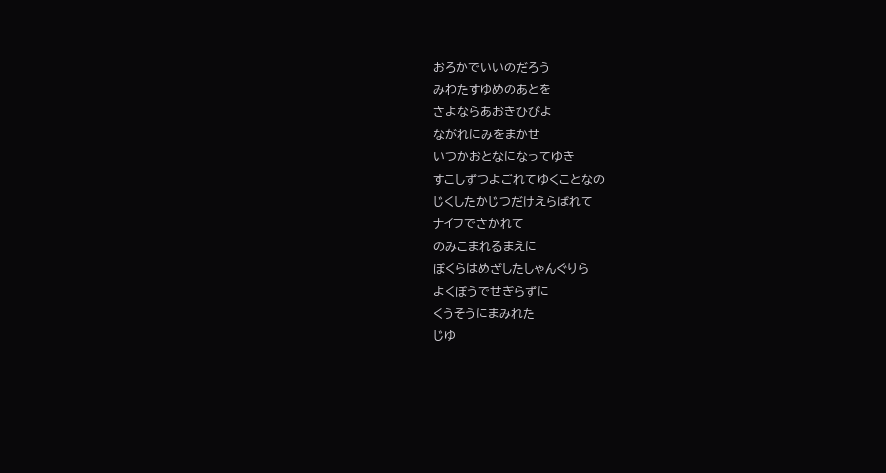おろかでいいのだろう
みわたすゆめのあとを
さよならあおきひびよ
ながれにみをまかせ
いつかおとなになってゆき
すこしずつよごれてゆくことなの
じくしたかじつだけえらばれて
ナイフでさかれて
のみこまれるまえに
ぼくらはめざしたしゃんぐりら
よくぼうでせぎらずに
くうそうにまみれた
じゆ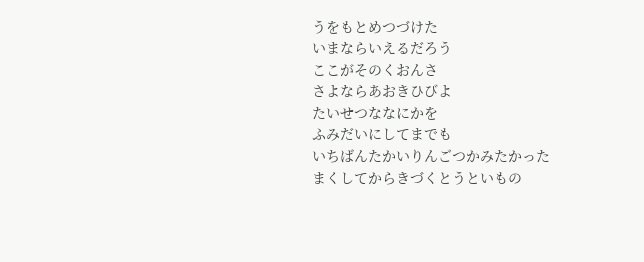うをもとめつづけた
いまならいえるだろう
ここがそのくおんさ
さよならあおきひびよ
たいせつななにかを
ふみだいにしてまでも
いちばんたかいりんごつかみたかった
まくしてからきづくとうといもの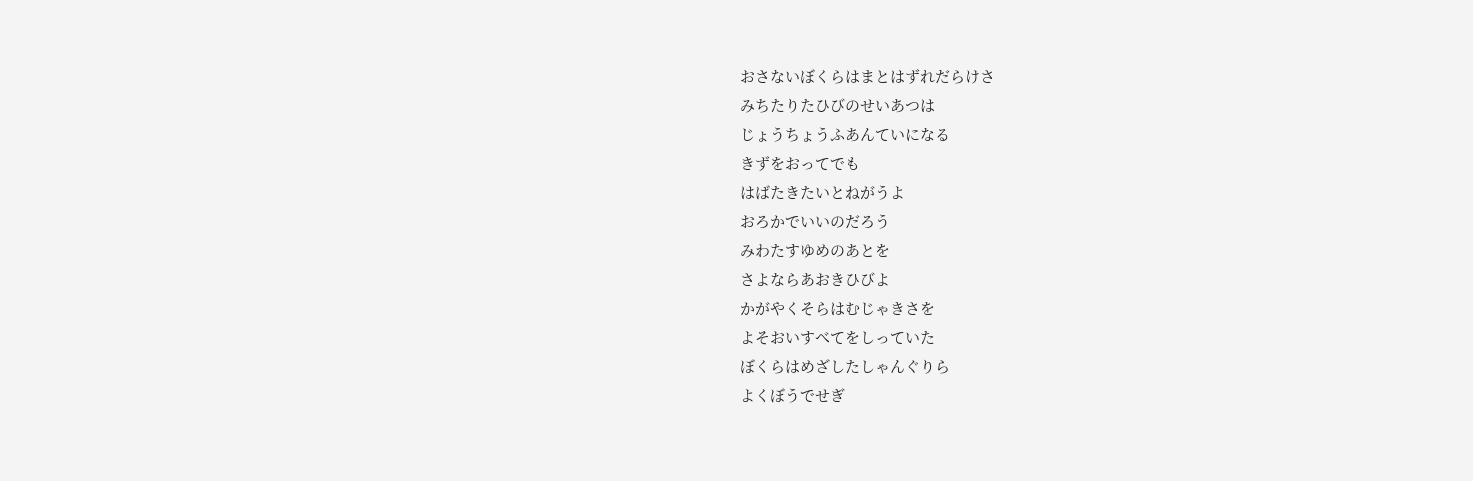おさないぼくらはまとはずれだらけさ
みちたりたひびのせいあつは
じょうちょうふあんていになる
きずをおってでも
はばたきたいとねがうよ
おろかでいいのだろう
みわたすゆめのあとを
さよならあおきひびよ
かがやくそらはむじゃきさを
よそおいすべてをしっていた
ぼくらはめざしたしゃんぐりら
よくぼうでせぎ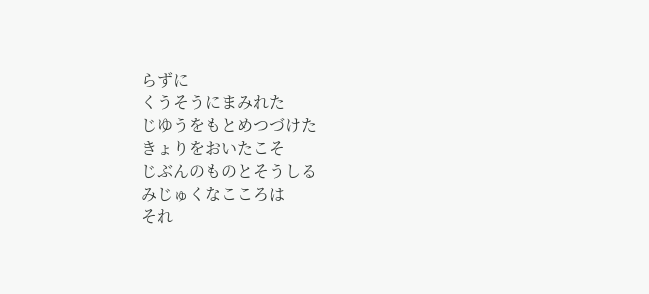らずに
くうそうにまみれた
じゆうをもとめつづけた
きょりをおいたこそ
じぶんのものとそうしる
みじゅくなこころは
それ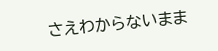さえわからないまま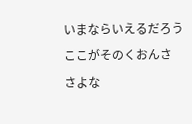いまならいえるだろう
ここがそのくおんさ
さよな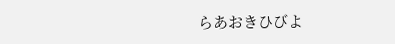らあおきひびよ